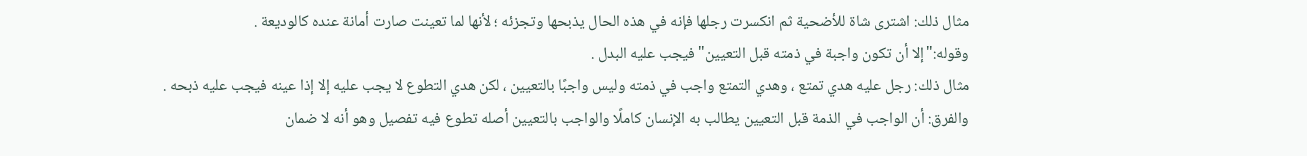مثال ذلك: اشترى شاة للأضحية ثم انكسرت رجلها فإنه في هذه الحال يذبحها وتجزئه ؛ لأنها لما تعينت صارت أمانة عنده كالوديعة .
وقوله:"إلا أن تكون واجبة في ذمته قبل التعيين"فيجب عليه البدل .
مثال ذلك: رجل عليه هدي تمتع ، وهدي التمتع واجب في ذمته وليس واجبًا بالتعيين ، لكن هدي التطوع لا يجب عليه إلا إذا عينه فيجب عليه ذبحه .
والفرق: أن الواجب في الذمة قبل التعيين يطالب به الإنسان كاملًا والواجب بالتعيين أصله تطوع فيه تفصيل وهو أنه لا ضمان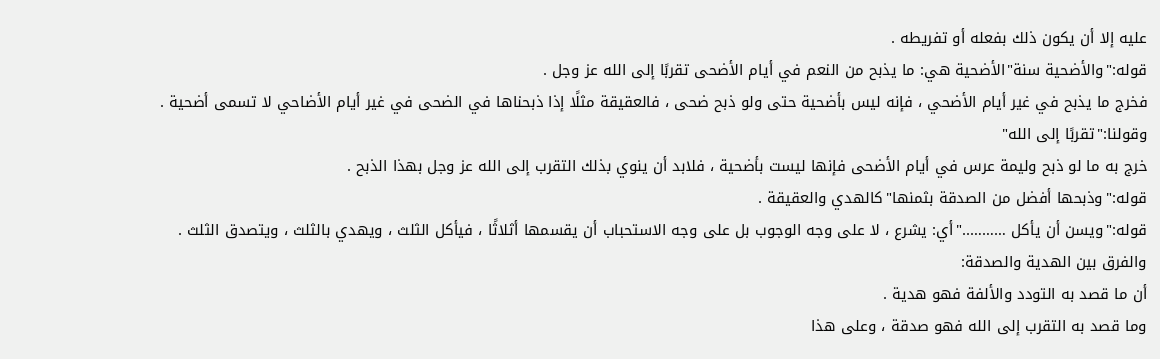عليه إلا أن يكون ذلك بفعله أو تفريطه .
قوله:"والأضحية سنة"الأضحية هي: ما يذبح من النعم في أيام الأضحى تقربًا إلى الله عز وجل .
فخرج ما يذبح في غير أيام الأضحي ، فإنه ليس بأضحية حتى ولو ذبح ضحى ، فالعقيقة مثلًا إذا ذبحناها في الضحى في غير أيام الأضاحي لا تسمى أضحية .
وقولنا:"تقربًا إلى الله"
خرج به ما لو ذبح وليمة عرس في أيام الأضحى فإنها ليست بأضحية ، فلابد أن ينوي بذلك التقرب إلى الله عز وجل بهذا الذبح .
قوله:"وذبحها أفضل من الصدقة بثمنها"كالهدي والعقيقة .
قوله:"ويسن أن يأكل ……….."أي: يشرع ، لا على وجه الوجوب بل على وجه الاستحباب أن يقسمها أثلاثًا ، فيأكل الثلث ، ويهدي بالثلث ، ويتصدق الثلث .
والفرق بين الهدية والصدقة:
أن ما قصد به التودد والألفة فهو هدية .
وما قصد به التقرب إلى الله فهو صدقة ، وعلى هذا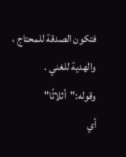فتكون الصدقة للمحتاج ، والهدية للغني .
وقوله:"أثلاثًا"
أي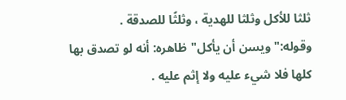ثلثا للأكل وثلثا للهدية ، وثلثًا للصدقة .
وقوله:"ويسن أن يأكل"ظاهره: أنه لو تصدق بها كلها فلا شيء عليه ولا إثم عليه .